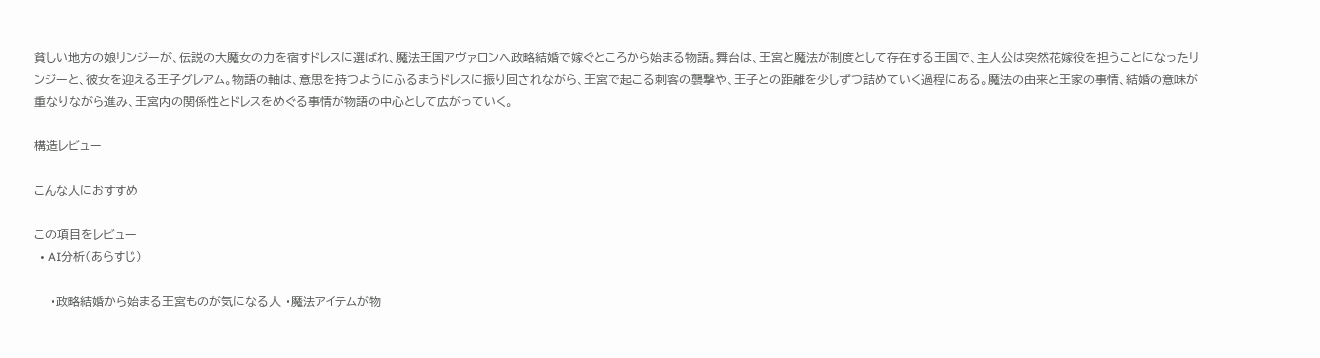貧しい地方の娘リンジーが、伝説の大魔女の力を宿すドレスに選ばれ、魔法王国アヴァロンへ政略結婚で嫁ぐところから始まる物語。舞台は、王宮と魔法が制度として存在する王国で、主人公は突然花嫁役を担うことになったリンジーと、彼女を迎える王子グレアム。物語の軸は、意思を持つようにふるまうドレスに振り回されながら、王宮で起こる刺客の襲撃や、王子との距離を少しずつ詰めていく過程にある。魔法の由来と王家の事情、結婚の意味が重なりながら進み、王宮内の関係性とドレスをめぐる事情が物語の中心として広がっていく。

構造レビュー

こんな人におすすめ

この項目をレビュー
  • AI分析(あらすじ)

    ・政略結婚から始まる王宮ものが気になる人 ・魔法アイテムが物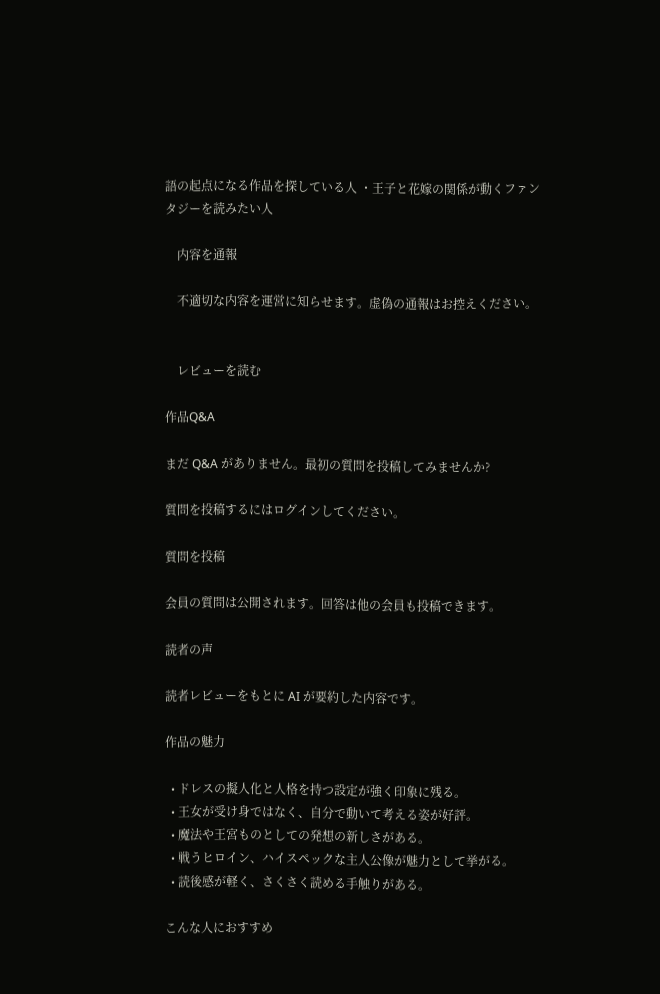語の起点になる作品を探している人 ・王子と花嫁の関係が動くファンタジーを読みたい人

    内容を通報

    不適切な内容を運営に知らせます。虚偽の通報はお控えください。


    レビューを読む

作品Q&A

まだ Q&A がありません。最初の質問を投稿してみませんか?

質問を投稿するにはログインしてください。

質問を投稿

会員の質問は公開されます。回答は他の会員も投稿できます。

読者の声

読者レビューをもとに AI が要約した内容です。

作品の魅力

  • ドレスの擬人化と人格を持つ設定が強く印象に残る。
  • 王女が受け身ではなく、自分で動いて考える姿が好評。
  • 魔法や王宮ものとしての発想の新しさがある。
  • 戦うヒロイン、ハイスペックな主人公像が魅力として挙がる。
  • 読後感が軽く、さくさく読める手触りがある。

こんな人におすすめ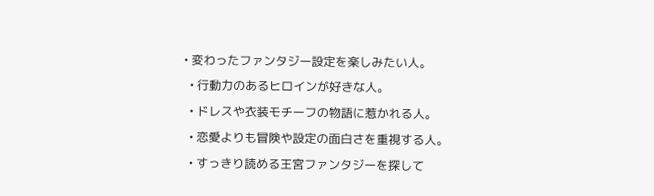• 変わったファンタジー設定を楽しみたい人。
  • 行動力のあるヒロインが好きな人。
  • ドレスや衣装モチーフの物語に惹かれる人。
  • 恋愛よりも冒険や設定の面白さを重視する人。
  • すっきり読める王宮ファンタジーを探して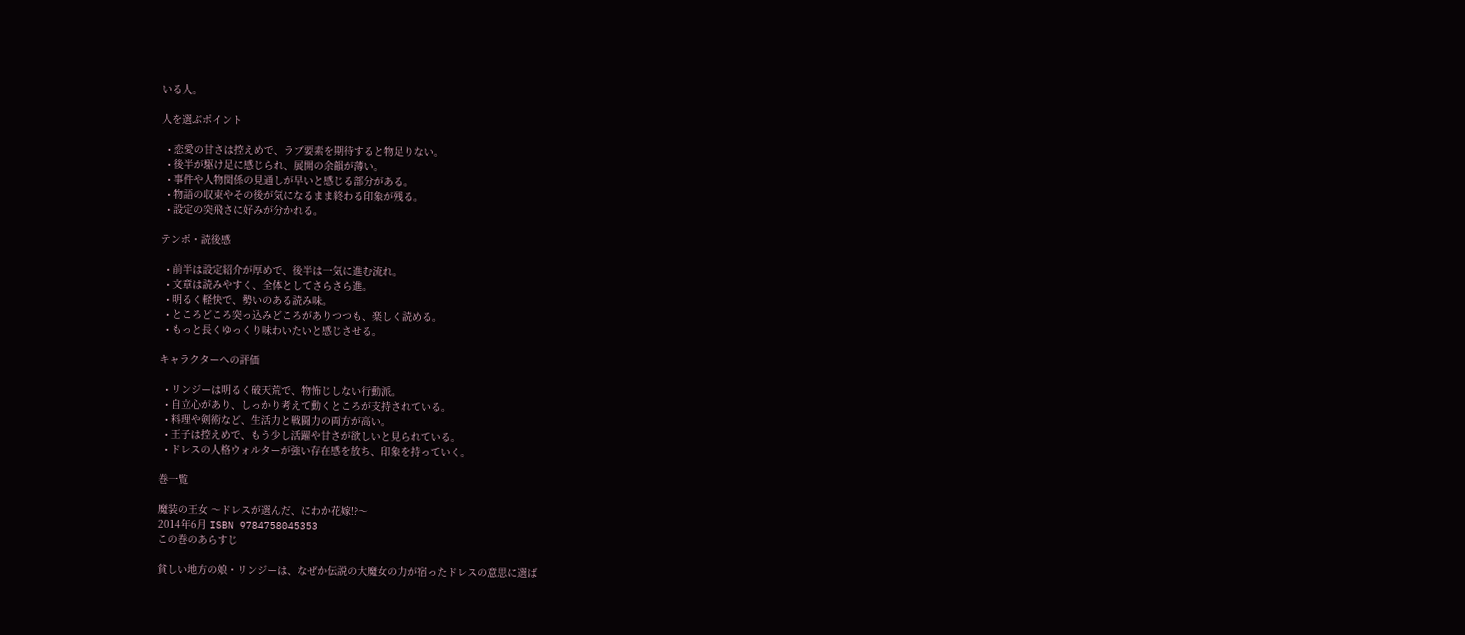いる人。

人を選ぶポイント

  • 恋愛の甘さは控えめで、ラブ要素を期待すると物足りない。
  • 後半が駆け足に感じられ、展開の余韻が薄い。
  • 事件や人物関係の見通しが早いと感じる部分がある。
  • 物語の収束やその後が気になるまま終わる印象が残る。
  • 設定の突飛さに好みが分かれる。

テンポ・読後感

  • 前半は設定紹介が厚めで、後半は一気に進む流れ。
  • 文章は読みやすく、全体としてさらさら進。
  • 明るく軽快で、勢いのある読み味。
  • ところどころ突っ込みどころがありつつも、楽しく読める。
  • もっと長くゆっくり味わいたいと感じさせる。

キャラクターへの評価

  • リンジーは明るく破天荒で、物怖じしない行動派。
  • 自立心があり、しっかり考えて動くところが支持されている。
  • 料理や剣術など、生活力と戦闘力の両方が高い。
  • 王子は控えめで、もう少し活躍や甘さが欲しいと見られている。
  • ドレスの人格ウォルターが強い存在感を放ち、印象を持っていく。

巻一覧

魔装の王女 〜ドレスが選んだ、にわか花嫁!?〜
2014年6月 ISBN 9784758045353
この巻のあらすじ

貧しい地方の娘・リンジーは、なぜか伝説の大魔女の力が宿ったドレスの意思に選ば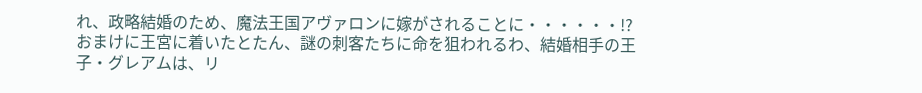れ、政略結婚のため、魔法王国アヴァロンに嫁がされることに・・・・・・!? おまけに王宮に着いたとたん、謎の刺客たちに命を狙われるわ、結婚相手の王子・グレアムは、リ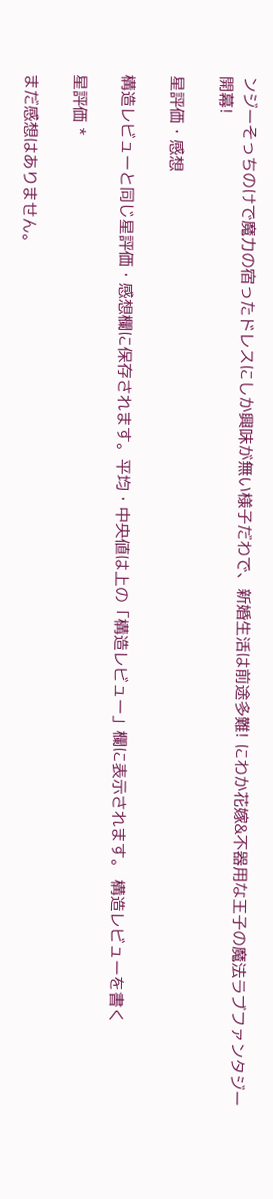ンジーそっちのけで魔力の宿ったドレスにしか興味が無い様子だわで、新婚生活は前途多難! にわか花嫁&不器用な王子の魔法ラブファンタジー開幕!

星評価・感想

構造レビューと同じ星評価・感想欄に保存されます。平均・中央値は上の「構造レビュー」欄に表示されます。 構造レビューを書く

星評価 *

まだ感想はありません。